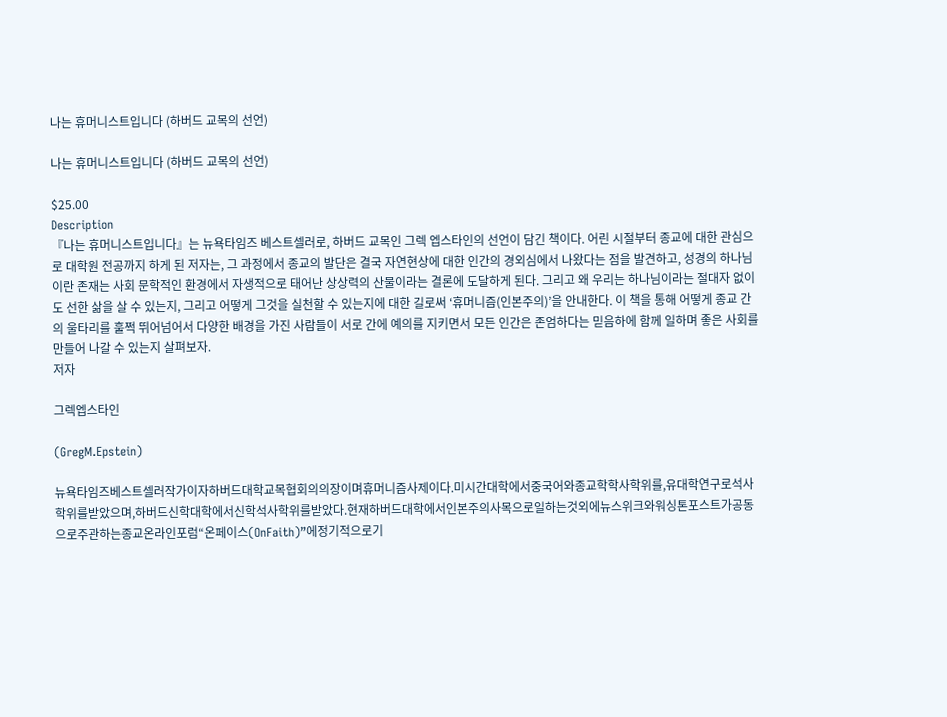나는 휴머니스트입니다 (하버드 교목의 선언)

나는 휴머니스트입니다 (하버드 교목의 선언)

$25.00
Description
『나는 휴머니스트입니다』는 뉴욕타임즈 베스트셀러로, 하버드 교목인 그렉 엡스타인의 선언이 담긴 책이다. 어린 시절부터 종교에 대한 관심으로 대학원 전공까지 하게 된 저자는, 그 과정에서 종교의 발단은 결국 자연현상에 대한 인간의 경외심에서 나왔다는 점을 발견하고, 성경의 하나님이란 존재는 사회 문학적인 환경에서 자생적으로 태어난 상상력의 산물이라는 결론에 도달하게 된다. 그리고 왜 우리는 하나님이라는 절대자 없이도 선한 삶을 살 수 있는지, 그리고 어떻게 그것을 실천할 수 있는지에 대한 길로써 ‘휴머니즘(인본주의)’을 안내한다. 이 책을 통해 어떻게 종교 간의 울타리를 훌쩍 뛰어넘어서 다양한 배경을 가진 사람들이 서로 간에 예의를 지키면서 모든 인간은 존엄하다는 믿음하에 함께 일하며 좋은 사회를 만들어 나갈 수 있는지 살펴보자.
저자

그렉엡스타인

(GregM.Epstein)

뉴욕타임즈베스트셀러작가이자하버드대학교목협회의의장이며휴머니즘사제이다.미시간대학에서중국어와종교학학사학위를,유대학연구로석사학위를받았으며,하버드신학대학에서신학석사학위를받았다.현재하버드대학에서인본주의사목으로일하는것외에뉴스위크와워싱톤포스트가공동으로주관하는종교온라인포럼“온페이스(OnFaith)”에정기적으로기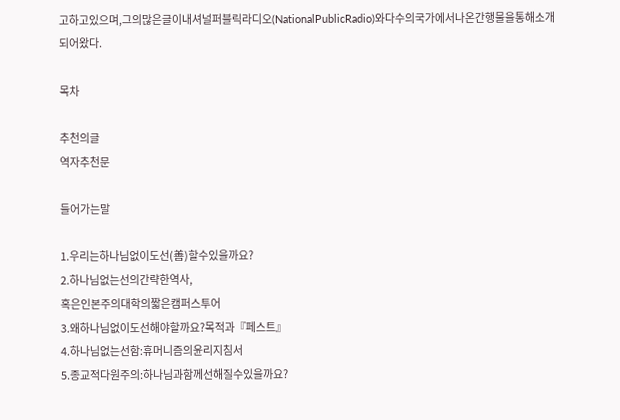고하고있으며,그의많은글이내셔널퍼블릭라디오(NationalPublicRadio)와다수의국가에서나온간행물을통해소개되어왔다.

목차

추천의글
역자추천문

들어가는말

1.우리는하나님없이도선(善)할수있을까요?
2.하나님없는선의간략한역사,
혹은인본주의대학의짧은캠퍼스투어
3.왜하나님없이도선해야할까요?목적과『페스트』
4.하나님없는선함:휴머니즘의윤리지침서
5.종교적다원주의:하나님과함께선해질수있을까요?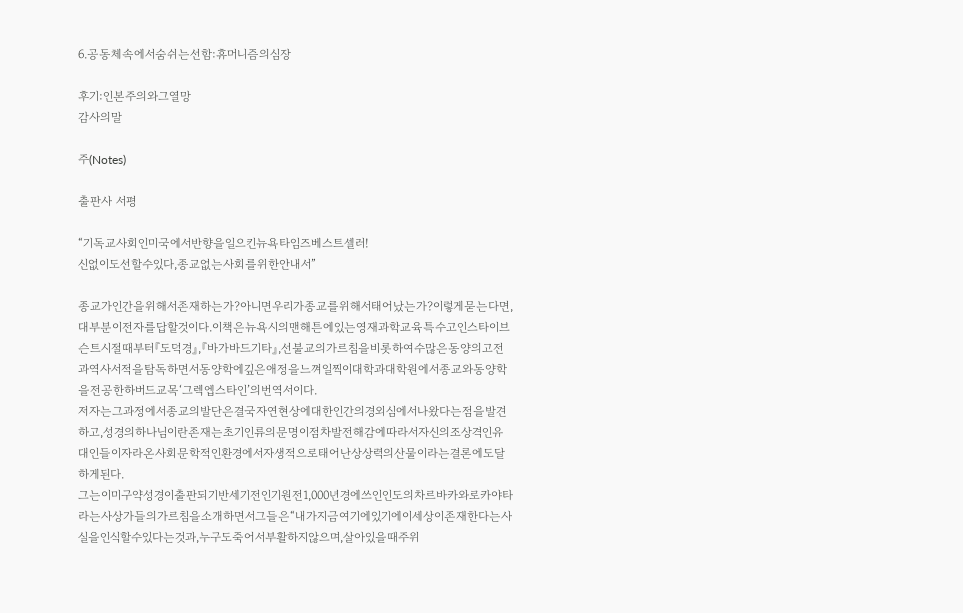6.공동체속에서숨쉬는선함:휴머니즘의심장

후기:인본주의와그열망
감사의말

주(Notes)

출판사 서평

“기독교사회인미국에서반향을일으킨뉴욕타임즈베스트셀러!
신없이도선할수있다,종교없는사회를위한안내서”

종교가인간을위해서존재하는가?아니면우리가종교를위해서태어났는가?이렇게묻는다면,대부분이전자를답할것이다.이책은뉴욕시의맨해튼에있는영재과학교육특수고인스타이브슨트시절때부터『도덕경』,『바가바드기타』,선불교의가르침을비롯하여수많은동양의고전과역사서적을탐독하면서동양학에깊은애정을느껴일찍이대학과대학원에서종교와동양학을전공한하버드교목‘그렉엡스타인’의번역서이다.
저자는그과정에서종교의발단은결국자연현상에대한인간의경외심에서나왔다는점을발견하고,성경의하나님이란존재는초기인류의문명이점차발전해감에따라서자신의조상격인유대인들이자라온사회문학적인환경에서자생적으로태어난상상력의산물이라는결론에도달하게된다.
그는이미구약성경이출판되기반세기전인기원전1,000년경에쓰인인도의차르바카와로카야타라는사상가들의가르침을소개하면서그들은“내가지금여기에있기에이세상이존재한다는사실을인식할수있다는것과,누구도죽어서부활하지않으며,살아있을때주위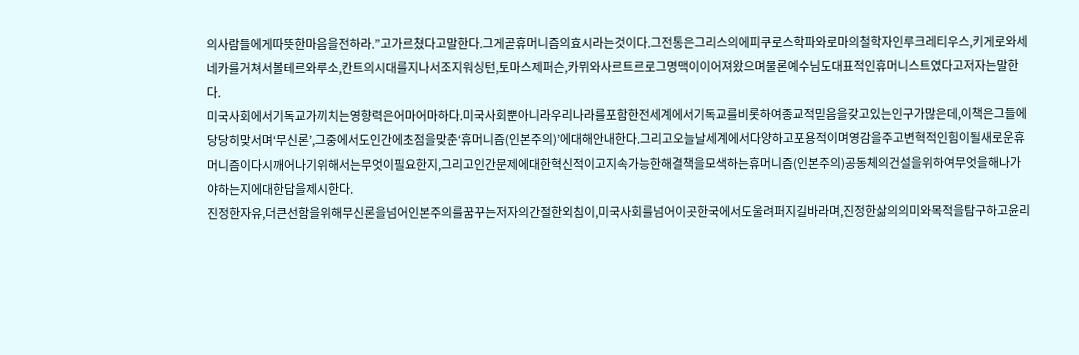의사람들에게따뜻한마음을전하라.”고가르쳤다고말한다.그게곧휴머니즘의효시라는것이다.그전통은그리스의에피쿠로스학파와로마의철학자인루크레티우스,키게로와세네카를거쳐서볼테르와루소,칸트의시대를지나서조지워싱턴,토마스제퍼슨,카뮈와사르트르로그명맥이이어져왔으며물론예수님도대표적인휴머니스트였다고저자는말한다.
미국사회에서기독교가끼치는영향력은어마어마하다.미국사회뿐아니라우리나라를포함한전세계에서기독교를비롯하여종교적믿음을갖고있는인구가많은데,이책은그들에당당히맞서며‘무신론’,그중에서도인간에초점을맞춘‘휴머니즘(인본주의)’에대해안내한다.그리고오늘날세계에서다양하고포용적이며영감을주고변혁적인힘이될새로운휴머니즘이다시깨어나기위해서는무엇이필요한지,그리고인간문제에대한혁신적이고지속가능한해결책을모색하는휴머니즘(인본주의)공동체의건설을위하여무엇을해나가야하는지에대한답을제시한다.
진정한자유,더큰선함을위해무신론을넘어인본주의를꿈꾸는저자의간절한외침이,미국사회를넘어이곳한국에서도울려퍼지길바라며,진정한삶의의미와목적을탐구하고윤리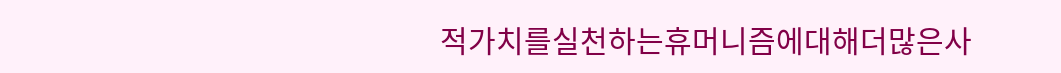적가치를실천하는휴머니즘에대해더많은사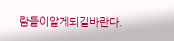람들이알게되길바란다.